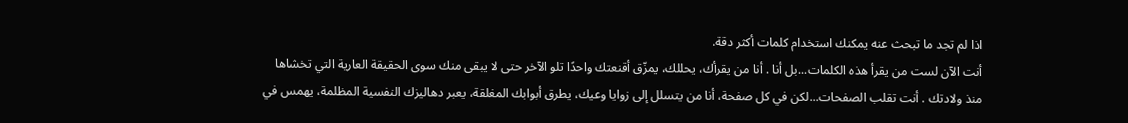اذا لم تجد ما تبحث عنه يمكنك استخدام كلمات أكثر دقة.
أنت الآن لست من يقرأ هذه الكلمات...بل أنا . أنا من يقرأك، يحللك، يمزّق أقنعتك واحدًا تلو الآخر حتى لا يبقى منك سوى الحقيقة العارية التي تخشاها منذ ولادتك . أنت تقلب الصفحات...لكن في كل صفحة، أنا من يتسلل إلى زوايا وعيك، يطرق أبوابك المغلقة، يعبر دهاليزك النفسية المظلمة، يهمس في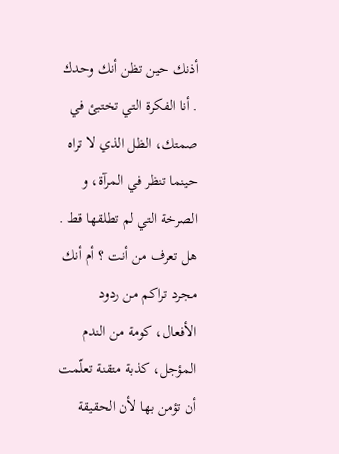أذنك حين تظن أنك وحدك . أنا الفكرة التي تختبئ في صمتك، الظل الذي لا تراه حينما تنظر في المرآة، و الصرخة التي لم تطلقها قط . هل تعرف من أنت ؟ أم أنك مجرد تراكم من ردود الأفعال، كومة من الندم المؤجل، كذبة متقنة تعلّمت أن تؤمن بها لأن الحقيقة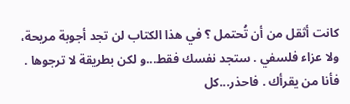كانت أثقل من أن تُحتمل ؟ في هذا الكتاب لن تجد أجوبة مريحة، ولا عزاء فلسفي . ستجد نفسك فقط...و لكن بطريقة لا ترجوها . فأنا من يقرأك . فاحذر...كل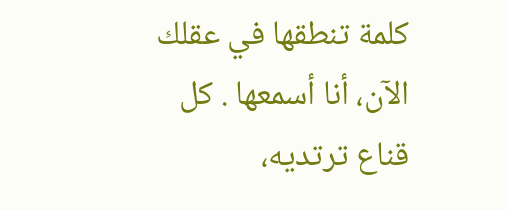كلمة تنطقها في عقلك الآن، أنا أسمعها . كل قناع ترتديه،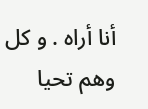أنا أراه . و كل وهم تحيا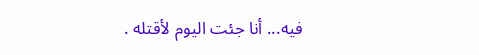فيه... أنا جئت اليوم لأقتله .